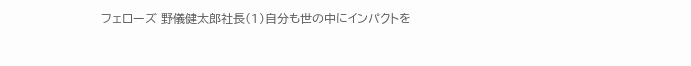フェローズ 野儀健太郎社長(1)自分も世の中にインパクトを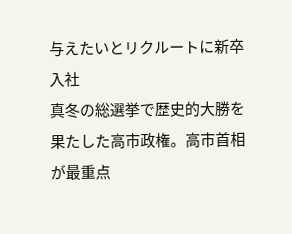与えたいとリクルートに新卒入社
真冬の総選挙で歴史的大勝を果たした高市政権。高市首相が最重点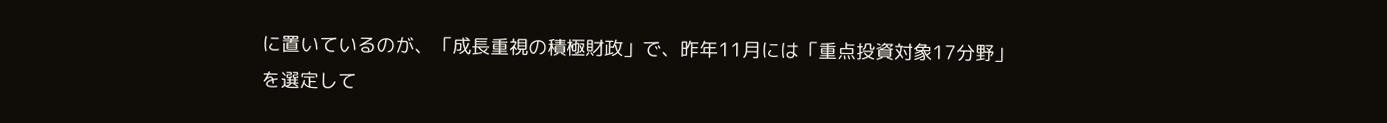に置いているのが、「成長重視の積極財政」で、昨年11月には「重点投資対象17分野」を選定して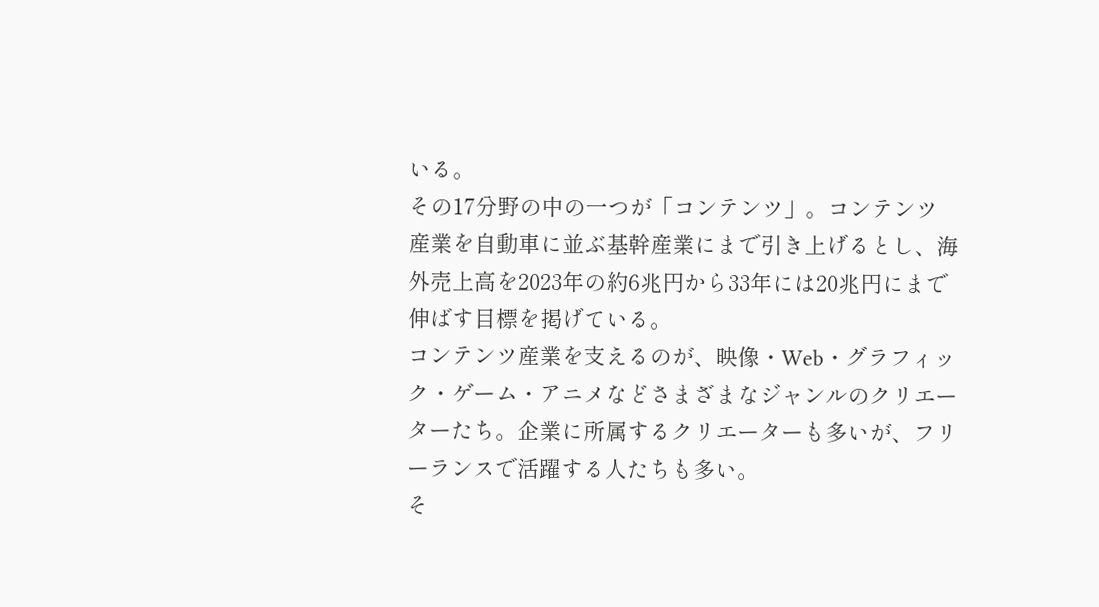いる。
その17分野の中の一つが「コンテンツ」。コンテンツ産業を自動車に並ぶ基幹産業にまで引き上げるとし、海外売上高を2023年の約6兆円から33年には20兆円にまで伸ばす目標を掲げている。
コンテンツ産業を支えるのが、映像・Web・グラフィック・ゲーム・アニメなどさまざまなジャンルのクリエーターたち。企業に所属するクリエーターも多いが、フリーランスで活躍する人たちも多い。
そ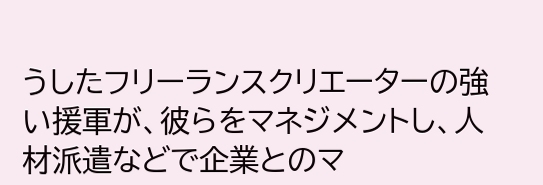うしたフリーランスクリエーターの強い援軍が、彼らをマネジメントし、人材派遣などで企業とのマ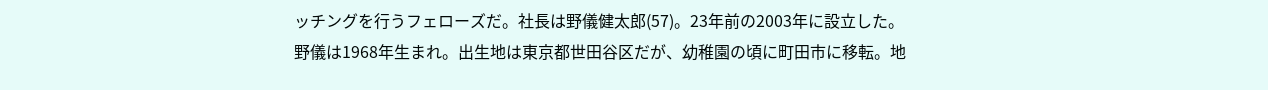ッチングを行うフェローズだ。社長は野儀健太郎(57)。23年前の2003年に設立した。
野儀は1968年生まれ。出生地は東京都世田谷区だが、幼稚園の頃に町田市に移転。地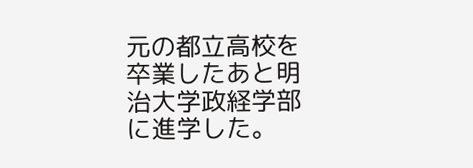元の都立高校を卒業したあと明治大学政経学部に進学した。